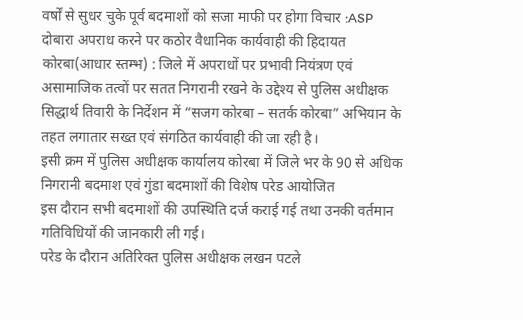वर्षों से सुधर चुके पूर्व बदमाशों को सजा माफी पर होगा विचार :ASP
दोबारा अपराध करने पर कठोर वैधानिक कार्यवाही की हिदायत
कोरबा(आधार स्तम्भ) : जिले में अपराधों पर प्रभावी नियंत्रण एवं असामाजिक तत्वों पर सतत निगरानी रखने के उद्देश्य से पुलिस अधीक्षक सिद्धार्थ तिवारी के निर्देशन में “सजग कोरबा – सतर्क कोरबा” अभियान के तहत लगातार सख्त एवं संगठित कार्यवाही की जा रही है।
इसी क्रम में पुलिस अधीक्षक कार्यालय कोरबा में जिले भर के 90 से अधिक निगरानी बदमाश एवं गुंडा बदमाशों की विशेष परेड आयोजित
इस दौरान सभी बदमाशों की उपस्थिति दर्ज कराई गई तथा उनकी वर्तमान गतिविधियों की जानकारी ली गई।
परेड के दौरान अतिरिक्त पुलिस अधीक्षक लखन पटले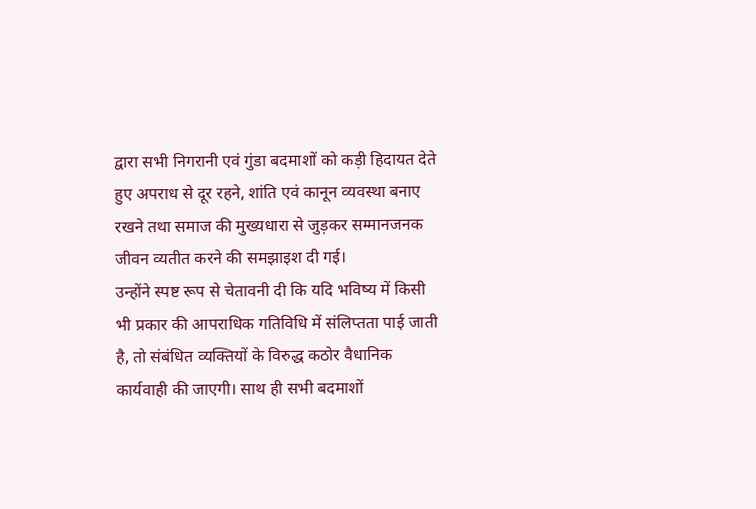द्वारा सभी निगरानी एवं गुंडा बदमाशों को कड़ी हिदायत देते हुए अपराध से दूर रहने, शांति एवं कानून व्यवस्था बनाए रखने तथा समाज की मुख्यधारा से जुड़कर सम्मानजनक जीवन व्यतीत करने की समझाइश दी गई।
उन्होंने स्पष्ट रूप से चेतावनी दी कि यदि भविष्य में किसी भी प्रकार की आपराधिक गतिविधि में संलिप्तता पाई जाती है, तो संबंधित व्यक्तियों के विरुद्ध कठोर वैधानिक कार्यवाही की जाएगी। साथ ही सभी बदमाशों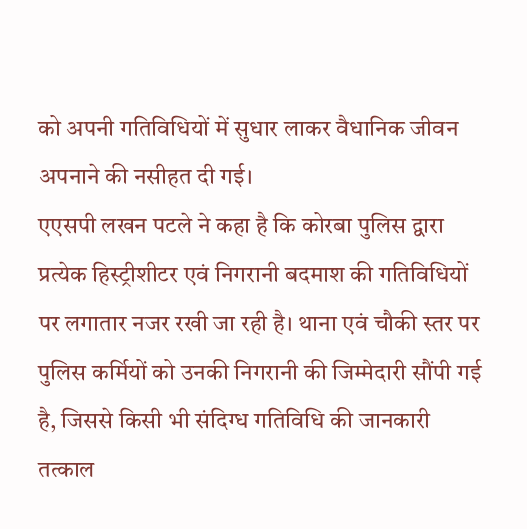को अपनी गतिविधियों में सुधार लाकर वैधानिक जीवन अपनाने की नसीहत दी गई।
एएसपी लखन पटले ने कहा है कि कोरबा पुलिस द्वारा प्रत्येक हिस्ट्रीशीटर एवं निगरानी बदमाश की गतिविधियों पर लगातार नजर रखी जा रही है। थाना एवं चौकी स्तर पर पुलिस कर्मियों को उनकी निगरानी की जिम्मेदारी सौंपी गई है, जिससे किसी भी संदिग्ध गतिविधि की जानकारी तत्काल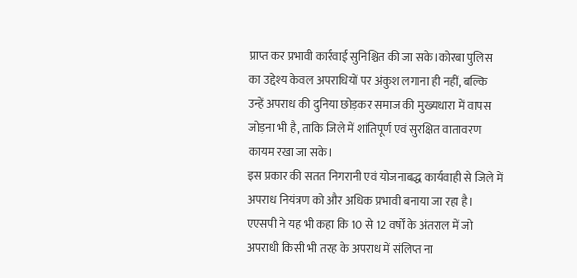प्राप्त कर प्रभावी कार्रवाई सुनिश्चित की जा सके।कोरबा पुलिस का उद्देश्य केवल अपराधियों पर अंकुश लगाना ही नहीं, बल्कि उन्हें अपराध की दुनिया छोड़कर समाज की मुख्यधारा में वापस जोड़ना भी है, ताकि जिले में शांतिपूर्ण एवं सुरक्षित वातावरण कायम रखा जा सके।
इस प्रकार की सतत निगरानी एवं योजनाबद्ध कार्यवाही से जिले में अपराध नियंत्रण को और अधिक प्रभावी बनाया जा रहा है। एएसपी ने यह भी कहा कि 10 से 12 वर्षों के अंतराल में जो अपराधी किसी भी तरह के अपराध में संलिप्त ना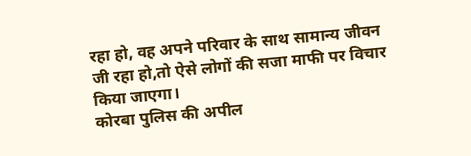रहा हो, वह अपने परिवार के साथ सामान्य जीवन जी रहा हो,तो ऐसे लोगों की सजा माफी पर विचार किया जाएगा।
कोरबा पुलिस की अपील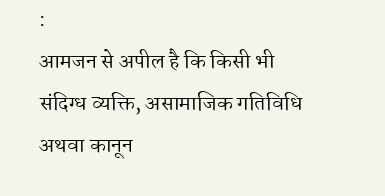:
आमजन से अपील है कि किसी भी संदिग्ध व्यक्ति, असामाजिक गतिविधि अथवा कानून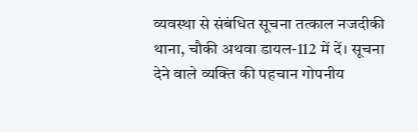व्यवस्था से संबंधित सूचना तत्काल नजदीकी थाना, चौकी अथवा डायल-112 में दें। सूचना देने वाले व्यक्ति की पहचान गोपनीय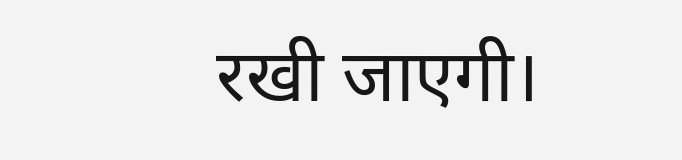रखी जाएगी।